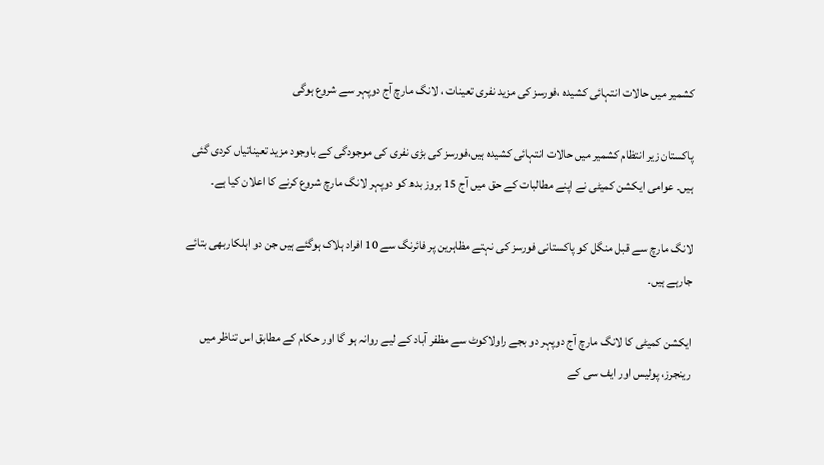کشمیر میں حالات انتہائی کشیدہ ،فورسز کی مزید نفری تعینات ، لانگ مارچ آج دوپہر سے شروع ہوگی

پاکستان زیر انتظام کشمیر میں حالات انتہائی کشیدہ ہیں،فورسز کی بڑی نفری کی موجودگی کے باوجود مزید تعیناتیاں کردی گئی ہیں۔ عوامی ایکشن کمیٹی نے اپنے مطالبات کے حق میں آج 15 بروز بدھ کو دوپہر لانگ مارچ شروع کرنے کا اعلان کیا ہے۔

لانگ مارچ سے قبل منگل کو پاکستانی فورسز کی نہتے مظاہرین پر فائرنگ سے 10 افراد ہلاک ہوگئے ہیں جن دو اہلکاربھی بتائے جارہے ہیں۔

ایکشن کمیٹی کا لانگ مارچ آج دوپہر دو بجے راولاکوٹ سے مظفر آباد کے لیے روانہ ہو گا اور حکام کے مطابق اس تناظر میں رینجرز، پولیس اور ایف سی کے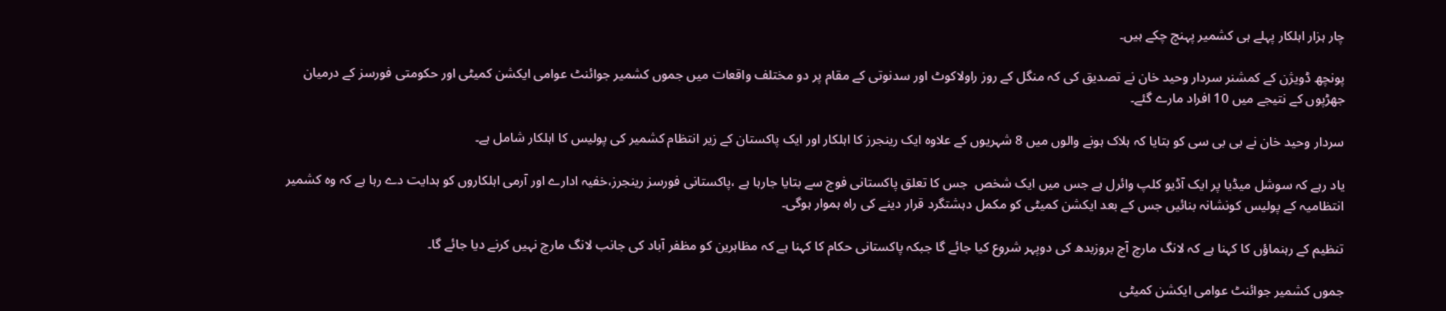چار ہزار اہلکار پہلے ہی کشمیر پہنچ چکے ہیں۔

پونچھ ڈویژن کے کمشنر سردار وحید خان نے تصدیق کی کہ منگل کے روز راولاکوٹ اور سدنوتی کے مقام پر دو مختلف واقعات میں جموں کشمیر جوائنٹ عوامی ایکشن کمیٹی اور حکومتی فورسز کے درمیان جھڑپوں کے نتیجے میں 10 افراد مارے گئے۔

سردار وحید خان نے بی بی سی کو بتایا کہ ہلاک ہونے والوں میں 8 شہریوں کے علاوہ ایک رینجرز کا اہلکار اور ایک پاکستان کے زیر انتظام کشمیر کی پولیس کا اہلکار شامل ہے۔

یاد رہے کہ سوشل میڈیا پر ایک آڈیو کلپ وائرل ہے جس میں ایک شخص  جس کا تعلق پاکستانی فوج سے بتایا جارہا ہے ،پاکستانی فورسز رینجرز،خفیہ ادارے اور آرمی اہلکاروں کو ہدایت دے رہا ہے کہ وہ کشمیر انتظامیہ کے پولیس کونشانہ بنائیں جس کے بعد ایکشن کمیٹی کو مکمل دہشتگرد قرار دینے کی راہ ہموار ہوگی۔

تنظیم کے رہنماؤں کا کہنا ہے کہ لانگ مارچ آج بروزبدھ کی دوپہر شروع کیا جائے گا جبکہ پاکستانی حکام کا کہنا ہے کہ مظاہرین کو مظفر آباد کی جانب لانگ مارچ نہیں کرنے دیا جائے گا۔

جموں کشمیر جوائنٹ عوامی ایکشن کمیٹی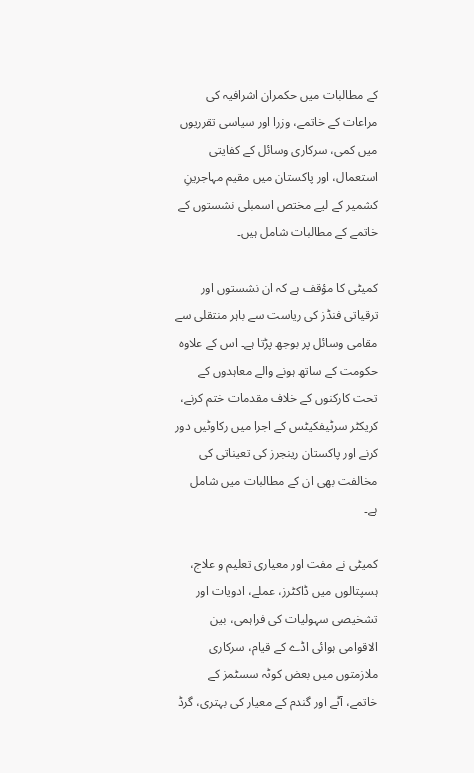کے مطالبات میں حکمران اشرافیہ کی مراعات کے خاتمے، وزرا اور سیاسی تقرریوں میں کمی، سرکاری وسائل کے کفایتی استعمال، اور پاکستان میں مقیم مہاجرینِ کشمیر کے لیے مختص اسمبلی نشستوں کے خاتمے کے مطالبات شامل ہیں۔

کمیٹی کا مؤقف ہے کہ ان نشستوں اور ترقیاتی فنڈز کی ریاست سے باہر منتقلی سے مقامی وسائل پر بوجھ پڑتا ہے۔ اس کے علاوہ حکومت کے ساتھ ہونے والے معاہدوں کے تحت کارکنوں کے خلاف مقدمات ختم کرنے، کریکٹر سرٹیفکیٹس کے اجرا میں رکاوٹیں دور کرنے اور پاکستان رینجرز کی تعیناتی کی مخالفت بھی ان کے مطالبات میں شامل ہے۔

کمیٹی نے مفت اور معیاری تعلیم و علاج، ہسپتالوں میں ڈاکٹرز، عملے، ادویات اور تشخیصی سہولیات کی فراہمی، بین الاقوامی ہوائی اڈے کے قیام، سرکاری ملازمتوں میں بعض کوٹہ سسٹمز کے خاتمے، آٹے اور گندم کے معیار کی بہتری، گرڈ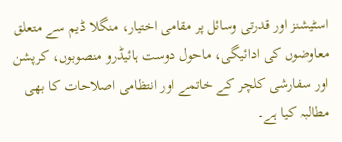اسٹیشنز اور قدرتی وسائل پر مقامی اختیار، منگلا ڈیم سے متعلق معاوضوں کی ادائیگی، ماحول دوست ہائیڈرو منصوبوں، کرپشن اور سفارشی کلچر کے خاتمے اور انتظامی اصلاحات کا بھی مطالبہ کیا ہے۔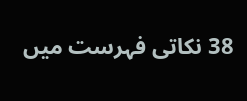38 نکاتی فہرست میں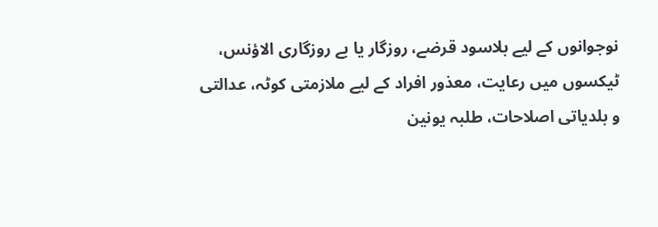نوجوانوں کے لیے بلاسود قرضے، روزگار یا بے روزگاری الاؤنس، ٹیکسوں میں رعایت، معذور افراد کے لیے ملازمتی کوٹہ، عدالتی و بلدیاتی اصلاحات، طلبہ یونین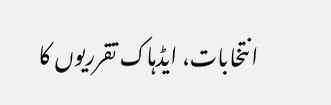انتخابات، ایڈہاک تقرریوں کا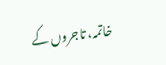خاتمہ، تاجروں کے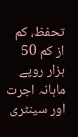تحفظ، کم از کم 50 ہزار روپے ماہانہ اجرت اور سینٹری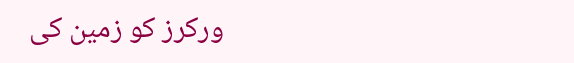ورکرز کو زمین کی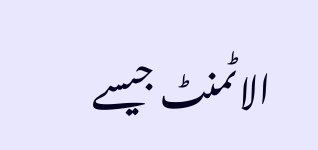الاٹمنٹ جیسے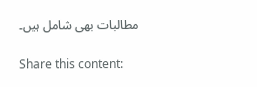مطالبات بھی شامل ہیں۔

Share this content: